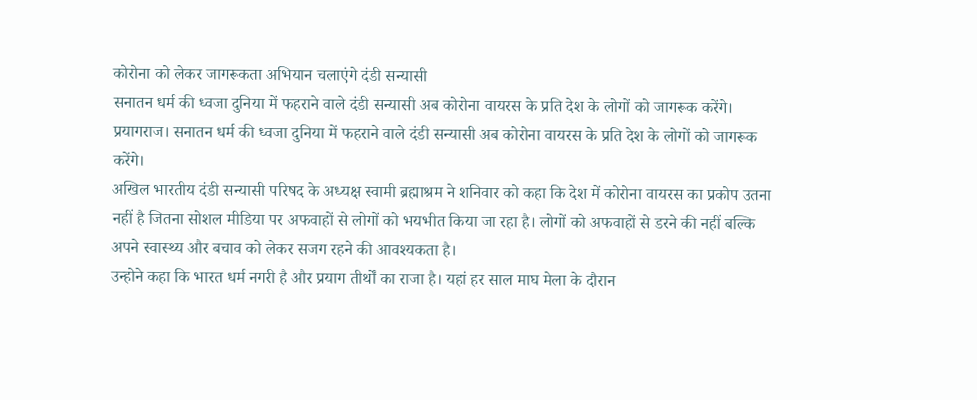कोरोना को लेकर जागरूकता अभियान चलाएंगे दंडी सन्यासी
सनातन धर्म की ध्वजा दुनिया में फहराने वाले दंडी सन्यासी अब कोरोना वायरस के प्रति देश के लोगों को जागरूक करेंगे।
प्रयागराज। सनातन धर्म की ध्वजा दुनिया में फहराने वाले दंडी सन्यासी अब कोरोना वायरस के प्रति देश के लोगों को जागरूक करेंगे।
अखिल भारतीय दंडी सन्यासी परिषद के अध्यक्ष स्वामी ब्रह्माश्रम ने शनिवार को कहा कि देश में कोरोना वायरस का प्रकोप उतना नहीं है जितना सोशल मीडिया पर अफवाहों से लोगों को भयभीत किया जा रहा है। लोगों को अफवाहों से डरने की नहीं बल्कि अपने स्वास्थ्य और बचाव को लेकर सजग रहने की आवश्यकता है।
उन्होने कहा कि भारत धर्म नगरी है और प्रयाग तीर्थों का राजा है। यहां हर साल माघ मेला के दौरान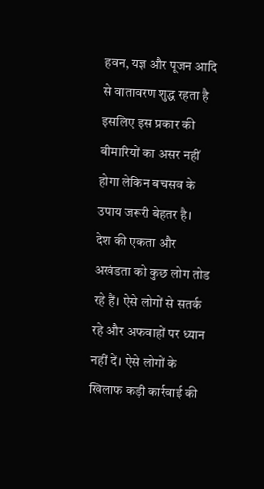हवन, यज्ञ और पूजन आदि से वातावरण शुद्ध रहता है इसलिए इस प्रकार की बीमारियों का असर नहीं होगा लेकिन बचसव के उपाय जरूरी बेहतर है।
देश की एकता और अखंडता को कुछ लोग तोड रहे हैं। ऐसे लोगों से सतर्क रहे और अफवाहों पर ध्यान नहीं दें। ऐसे लोगों के खिलाफ कड़ी कार्रवाई की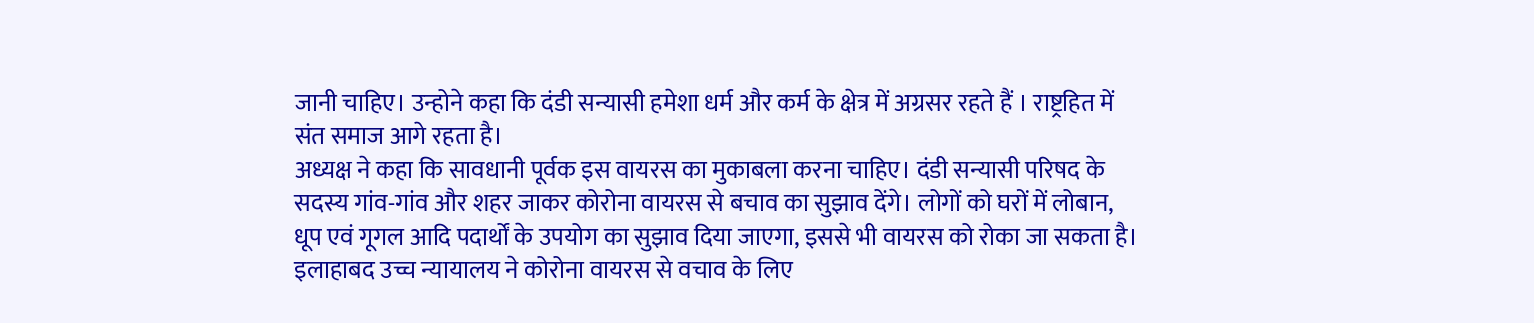जानी चाहिए। उन्होने कहा कि दंडी सन्यासी हमेशा धर्म और कर्म के क्षेत्र में अग्रसर रहते हैं । राष्ट्रहित में संत समाज आगे रहता है।
अध्यक्ष ने कहा कि सावधानी पूर्वक इस वायरस का मुकाबला करना चाहिए। दंडी सन्यासी परिषद के सदस्य गांव-गांव और शहर जाकर कोरोना वायरस से बचाव का सुझाव देंगे। लोगों को घरों में लोबान, धूप एवं गूगल आदि पदार्थों के उपयोग का सुझाव दिया जाएगा, इससे भी वायरस को रोका जा सकता है।
इलाहाबद उच्च न्यायालय ने कोरोना वायरस से वचाव के लिए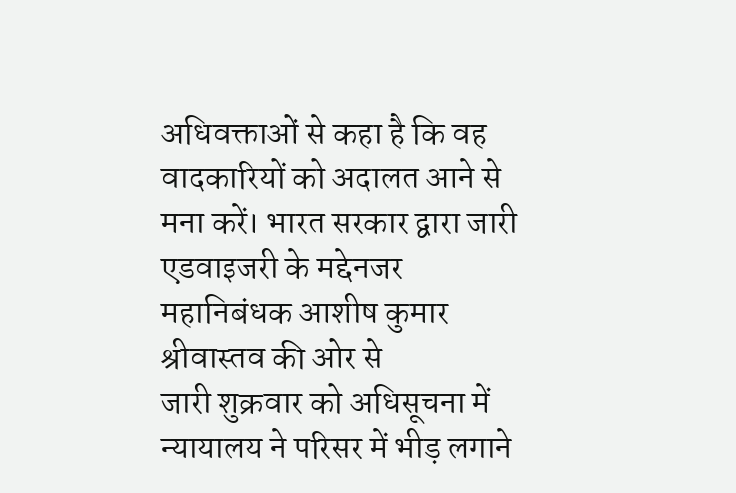अधिवक्ताओं से कहा है कि वह वादकारियों को अदालत आने से मना करें। भारत सरकार द्वारा जारी एडवाइजरी के मद्देनजर महानिबंधक आशीष कुमार श्रीवास्तव की ओर से
जारी शुक्रवार को अधिसूचना में न्यायालय ने परिसर में भीड़ लगाने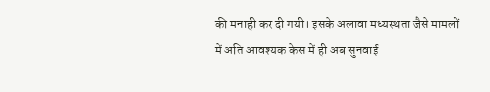की मनाही कर दी गयी। इसके अलावा मध्यस्थता जैसे मामलों में अति आवश्यक केस में ही अब सुनवाई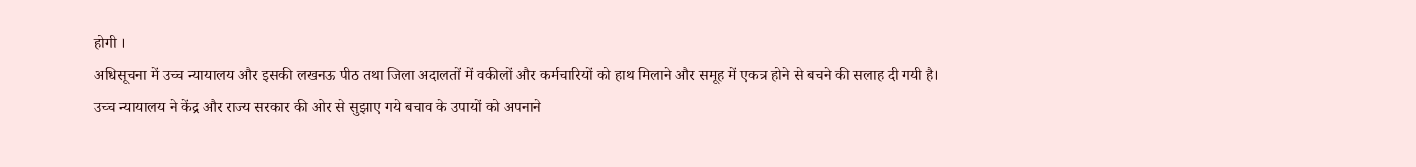होगी ।
अधिसूचना में उच्च न्यायालय और इसकी लखनऊ पीठ तथा जिला अदालतों में वकीलों और कर्मचारियों को हाथ मिलाने और समूह में एकत्र होने से बचने की सलाह दी गयी है। उच्च न्यायालय ने केंद्र और राज्य सरकार की ओर से सुझाए गये बचाव के उपायों को अपनाने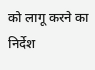को लागू करने का निर्देश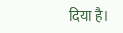दिया है।